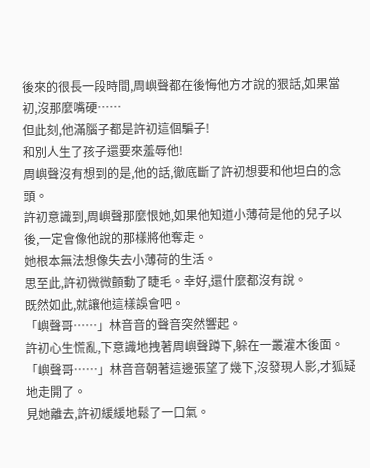後來的很長一段時間,周嶼聲都在後悔他方才說的狠話,如果當初,沒那麼嘴硬……
但此刻,他滿腦子都是許初這個騙子!
和別人生了孩子還要來羞辱他!
周嶼聲沒有想到的是,他的話,徹底斷了許初想要和他坦白的念頭。
許初意識到,周嶼聲那麼恨她,如果他知道小薄荷是他的兒子以後,一定會像他說的那樣將他奪走。
她根本無法想像失去小薄荷的生活。
思至此,許初微微顫動了睫毛。幸好,還什麼都沒有說。
既然如此,就讓他這樣誤會吧。
「嶼聲哥……」林音音的聲音突然響起。
許初心生慌亂,下意識地拽著周嶼聲蹲下,躲在一叢灌木後面。
「嶼聲哥……」林音音朝著這邊張望了幾下,沒發現人影,才狐疑地走開了。
見她離去,許初緩緩地鬆了一口氣。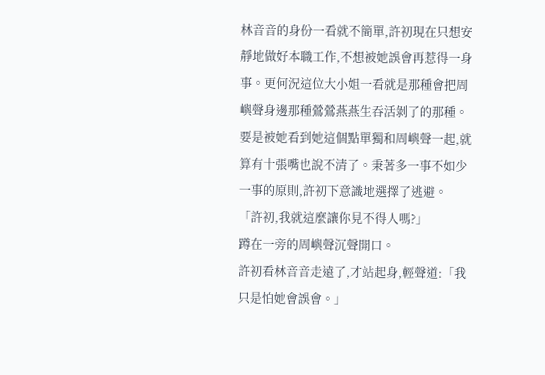林音音的身份一看就不簡單,許初現在只想安靜地做好本職工作,不想被她誤會再惹得一身事。更何況這位大小姐一看就是那種會把周嶼聲身邊那種鶯鶯燕燕生吞活剝了的那種。
要是被她看到她這個點單獨和周嶼聲一起,就算有十張嘴也說不清了。秉著多一事不如少一事的原則,許初下意識地選擇了逃避。
「許初,我就這麼讓你見不得人嗎?」
蹲在一旁的周嶼聲沉聲開口。
許初看林音音走遠了,才站起身,輕聲道:「我只是怕她會誤會。」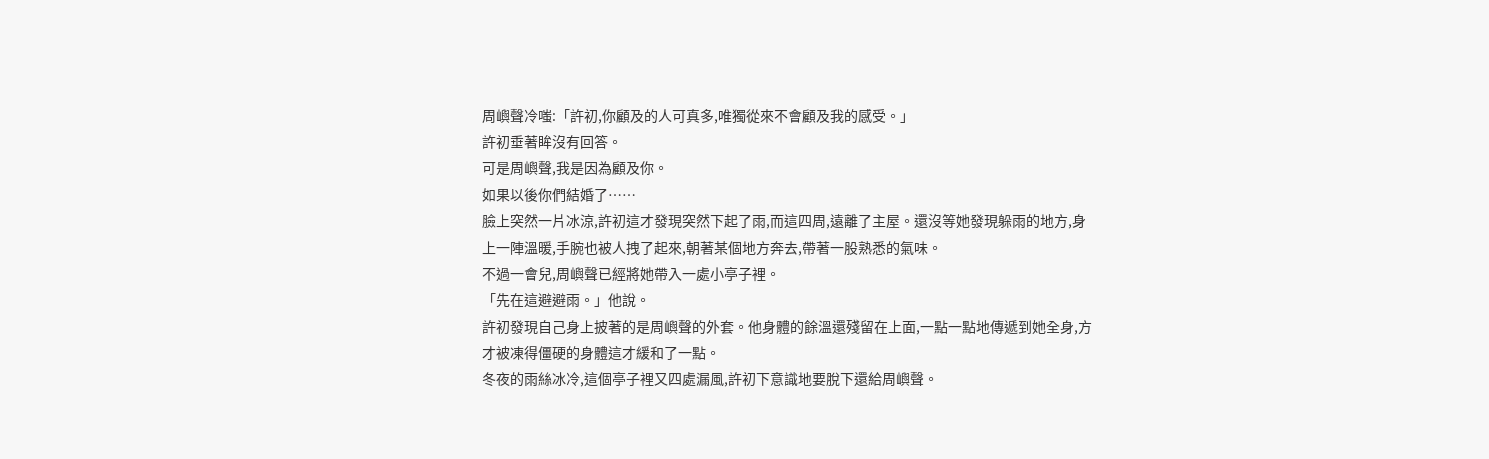周嶼聲冷嗤:「許初,你顧及的人可真多,唯獨從來不會顧及我的感受。」
許初垂著眸沒有回答。
可是周嶼聲,我是因為顧及你。
如果以後你們結婚了……
臉上突然一片冰涼,許初這才發現突然下起了雨,而這四周,遠離了主屋。還沒等她發現躲雨的地方,身上一陣溫暖,手腕也被人拽了起來,朝著某個地方奔去,帶著一股熟悉的氣味。
不過一會兒,周嶼聲已經將她帶入一處小亭子裡。
「先在這避避雨。」他說。
許初發現自己身上披著的是周嶼聲的外套。他身體的餘溫還殘留在上面,一點一點地傳遞到她全身,方才被凍得僵硬的身體這才緩和了一點。
冬夜的雨絲冰冷,這個亭子裡又四處漏風,許初下意識地要脫下還給周嶼聲。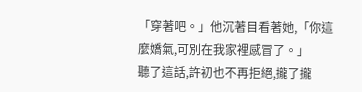「穿著吧。」他沉著目看著她,「你這麼嬌氣,可別在我家裡感冒了。」
聽了這話,許初也不再拒絕,攏了攏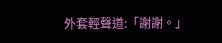外套輕聲道:「謝謝。」